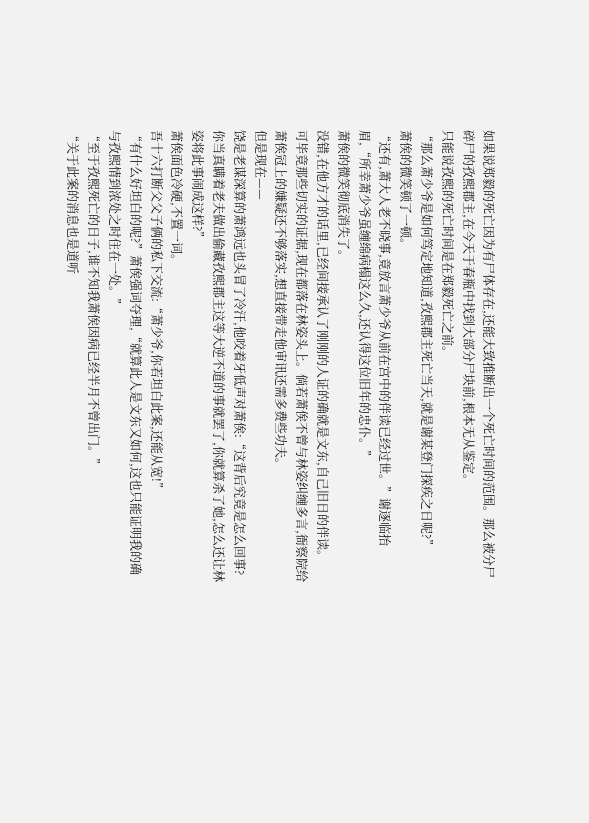如果说郑毅的死亡因为有尸体存在,还能大致推断出一个死亡时间的范围。那么被分尸碎尸的孜熙郡主,在今天于春瓶中找到大部分尸块前,根本无从鉴定。
只能说孜熙的死亡时间是在郑毅死亡之前。
“那么萧少爷是如何笃定地知道,孜熙郡主死亡当天,就是谢某登门探疾之日呢?”
萧俟的微笑顿了一顿。
“还有,萧大人老不晓事,竟放言萧少爷从前在宫中的伴读已经过世。”谢逐临抬眉,“所幸萧少爷虽缠绵病榻这么久,还认得这位旧年的忠仆。”
萧俟的微笑彻底消失了。
没错,在他方才的话里,已经间接承认了刚刚的人证的确就是文东,自己旧日的伴读。
可毕竟那些切实的证据,现在都落在林姿头上。倘若萧俟不曾与林姿纠缠多言,衙察院给萧俟冠上的嫌疑还不够落实,想直接带走他审讯还需多费些功夫。
但是现在——
饶是老谋深算的萧鸿远也头冒了冷汗,他咬着牙低声对萧俟:“这背后究竟是怎么回事?你当真瞒着老夫做出偷藏孜熙郡主这等大逆不道的事就罢了,你就算杀了她,怎么还让林姿将此事闹成这样?”
萧俟面色冷硬,不置一词。
吾十六打断父父子俩的私下交流:“萧少爷,你若坦白此案,还能从宽!”
“有什么好坦白的呢?”萧俟强词夺理,“就算此人是文东又如何,这也只能证明我的确与孜熙情到浓处之时住在一处。”
“至于孜熙死亡的日子,谁不知我萧俟因病已经半月不曾出门。”
“关于此案的消息也是道听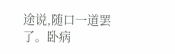途说,随口一道罢了。卧病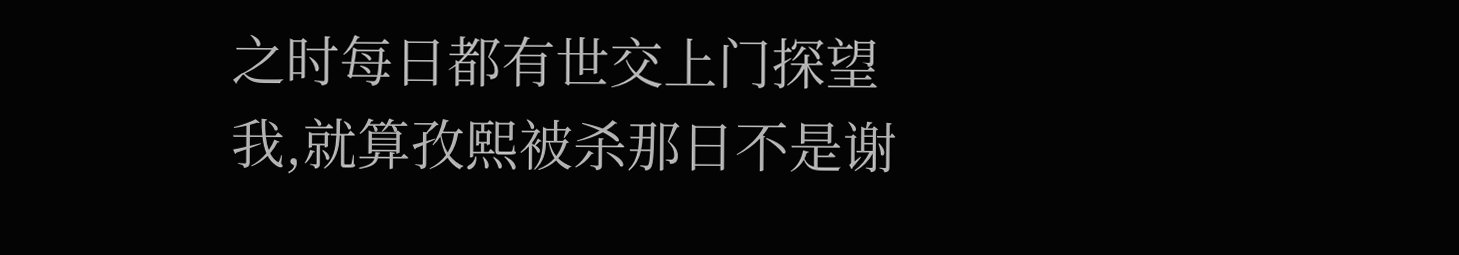之时每日都有世交上门探望我,就算孜熙被杀那日不是谢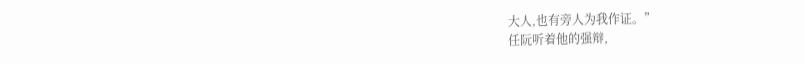大人,也有旁人为我作证。”
任阮听着他的强辩,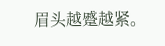眉头越蹙越紧。